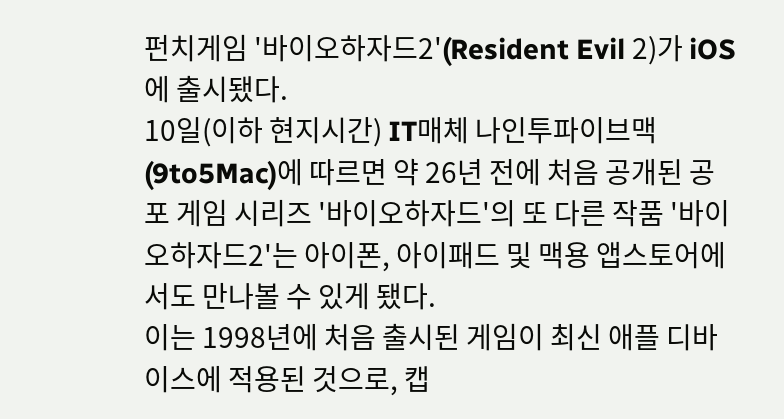펀치게임 '바이오하자드2'(Resident Evil 2)가 iOS에 출시됐다.
10일(이하 현지시간) IT매체 나인투파이브맥(9to5Mac)에 따르면 약 26년 전에 처음 공개된 공포 게임 시리즈 '바이오하자드'의 또 다른 작품 '바이오하자드2'는 아이폰, 아이패드 및 맥용 앱스토어에서도 만나볼 수 있게 됐다.
이는 1998년에 처음 출시된 게임이 최신 애플 디바이스에 적용된 것으로, 캡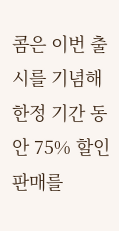콤은 이번 출시를 기념해 한정 기간 동안 75% 할인 판매를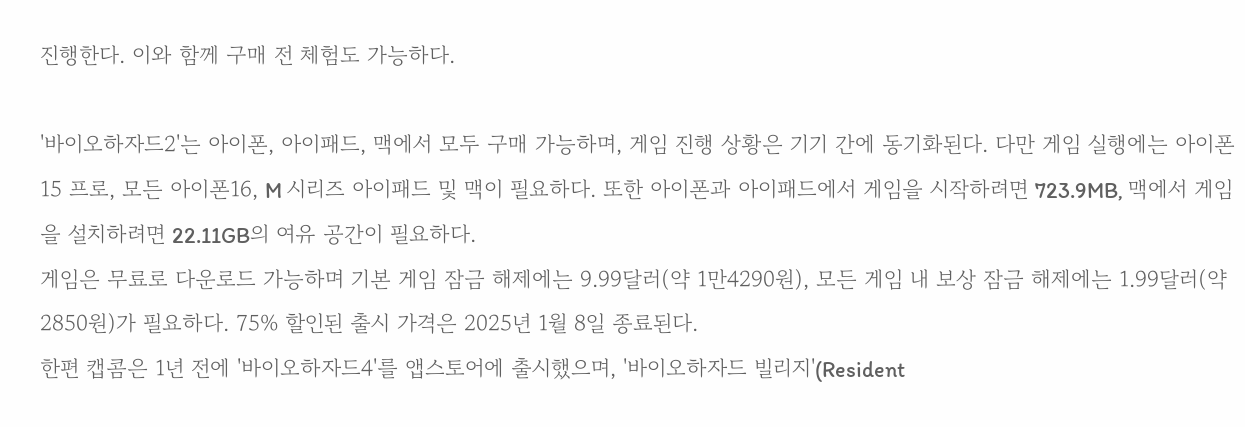진행한다. 이와 함께 구매 전 체험도 가능하다.

'바이오하자드2'는 아이폰, 아이패드, 맥에서 모두 구매 가능하며, 게임 진행 상황은 기기 간에 동기화된다. 다만 게임 실행에는 아이폰15 프로, 모든 아이폰16, M 시리즈 아이패드 및 맥이 필요하다. 또한 아이폰과 아이패드에서 게임을 시작하려면 723.9MB, 맥에서 게임을 설치하려면 22.11GB의 여유 공간이 필요하다.
게임은 무료로 다운로드 가능하며 기본 게임 잠금 해제에는 9.99달러(약 1만4290원), 모든 게임 내 보상 잠금 해제에는 1.99달러(약 2850원)가 필요하다. 75% 할인된 출시 가격은 2025년 1월 8일 종료된다.
한편 캡콤은 1년 전에 '바이오하자드4'를 앱스토어에 출시했으며, '바이오하자드 빌리지'(Resident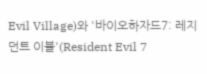Evil Village)와 '바이오하자드7: 레지던트 이블'(Resident Evil 7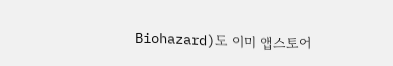Biohazard)도 이미 앱스토어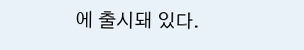에 출시돼 있다.